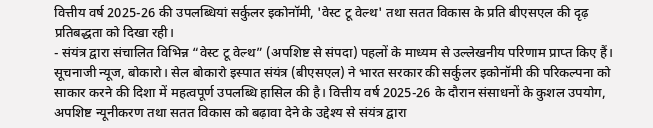वित्तीय वर्ष 2025-26 की उपलब्धियां सर्कुलर इकोनॉमी, 'वेस्ट टू वेल्थ' तथा सतत विकास के प्रति बीएसएल की दृढ़ प्रतिबद्धता को दिखा रही।
- संयंत्र द्वारा संचालित विभिन्न “वेस्ट टू वेल्थ” (अपशिष्ट से संपदा) पहलों के माध्यम से उल्लेखनीय परिणाम प्राप्त किए हैं।
सूचनाजी न्यूज, बोकारो। सेल बोकारो इस्पात संयंत्र (बीएसएल) ने भारत सरकार की सर्कुलर इकोनॉमी की परिकल्पना को साकार करने की दिशा में महत्वपूर्ण उपलब्धि हासिल की है। वित्तीय वर्ष 2025-26 के दौरान संसाधनों के कुशल उपयोग, अपशिष्ट न्यूनीकरण तथा सतत विकास को बढ़ावा देने के उद्देश्य से संयंत्र द्वारा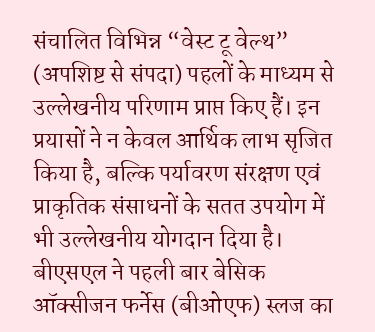संचालित विभिन्न “वेस्ट टू वेल्थ” (अपशिष्ट से संपदा) पहलों के माध्यम से उल्लेखनीय परिणाम प्राप्त किए हैं। इन प्रयासों ने न केवल आर्थिक लाभ सृजित किया है, बल्कि पर्यावरण संरक्षण एवं प्राकृतिक संसाधनों के सतत उपयोग में भी उल्लेखनीय योगदान दिया है।
बीएसएल ने पहली बार बेसिक ऑक्सीजन फर्नेस (बीओएफ) स्लज का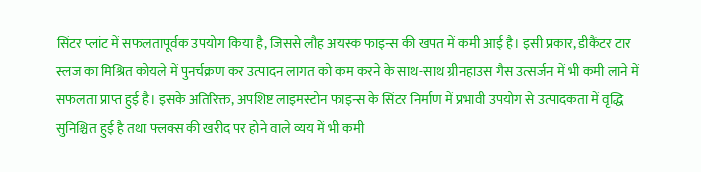सिंटर प्लांट में सफलतापूर्वक उपयोग किया है, जिससे लौह अयस्क फाइन्स की खपत में कमी आई है। इसी प्रकार, डीकैंटर टार स्लज का मिश्रित कोयले में पुनर्चक्रण कर उत्पादन लागत को कम करने के साथ-साथ ग्रीनहाउस गैस उत्सर्जन में भी कमी लाने में सफलता प्राप्त हुई है। इसके अतिरिक्त, अपशिष्ट लाइमस्टोन फाइन्स के सिंटर निर्माण में प्रभावी उपयोग से उत्पादकता में वृद्धि सुनिश्चित हुई है तथा फ्लक्स की खरीद पर होने वाले व्यय में भी कमी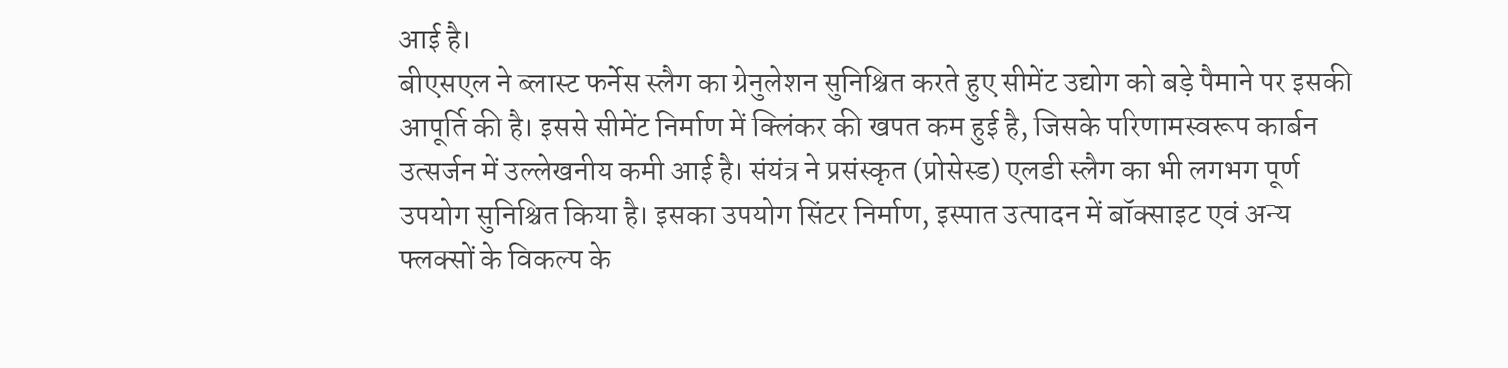आई है।
बीएसएल ने ब्लास्ट फर्नेस स्लैग का ग्रेनुलेशन सुनिश्चित करते हुए सीमेंट उद्योग को बड़े पैमाने पर इसकी आपूर्ति की है। इससे सीमेंट निर्माण में क्लिंकर की खपत कम हुई है, जिसके परिणामस्वरूप कार्बन उत्सर्जन में उल्लेखनीय कमी आई है। संयंत्र ने प्रसंस्कृत (प्रोसेस्ड) एलडी स्लैग का भी लगभग पूर्ण उपयोग सुनिश्चित किया है। इसका उपयोग सिंटर निर्माण, इस्पात उत्पादन में बॉक्साइट एवं अन्य फ्लक्सों के विकल्प के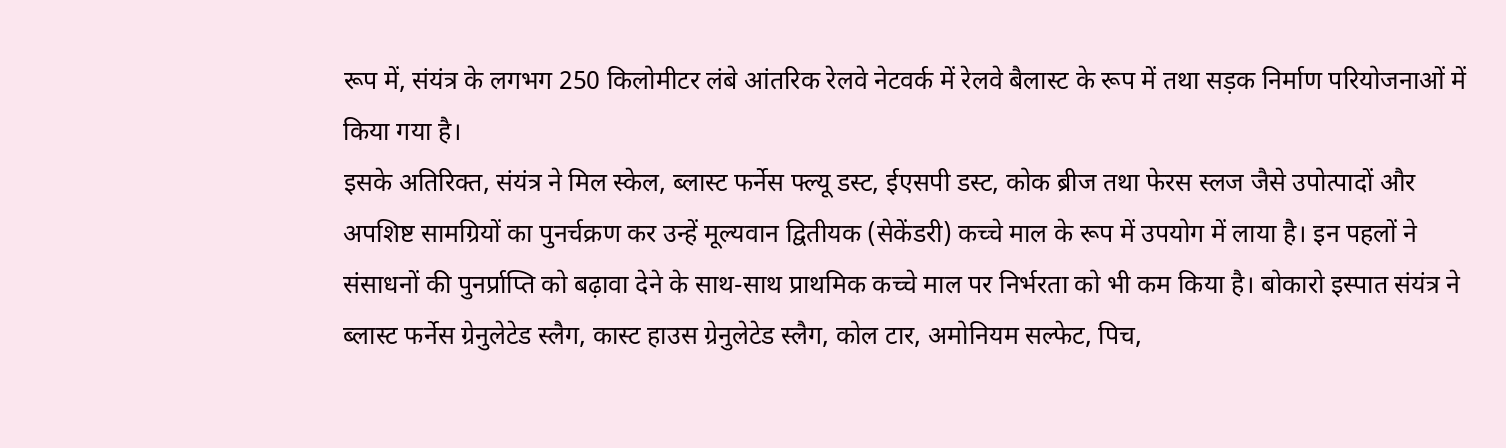रूप में, संयंत्र के लगभग 250 किलोमीटर लंबे आंतरिक रेलवे नेटवर्क में रेलवे बैलास्ट के रूप में तथा सड़क निर्माण परियोजनाओं में किया गया है।
इसके अतिरिक्त, संयंत्र ने मिल स्केल, ब्लास्ट फर्नेस फ्ल्यू डस्ट, ईएसपी डस्ट, कोक ब्रीज तथा फेरस स्लज जैसे उपोत्पादों और अपशिष्ट सामग्रियों का पुनर्चक्रण कर उन्हें मूल्यवान द्वितीयक (सेकेंडरी) कच्चे माल के रूप में उपयोग में लाया है। इन पहलों ने संसाधनों की पुनर्प्राप्ति को बढ़ावा देने के साथ-साथ प्राथमिक कच्चे माल पर निर्भरता को भी कम किया है। बोकारो इस्पात संयंत्र ने ब्लास्ट फर्नेस ग्रेनुलेटेड स्लैग, कास्ट हाउस ग्रेनुलेटेड स्लैग, कोल टार, अमोनियम सल्फेट, पिच,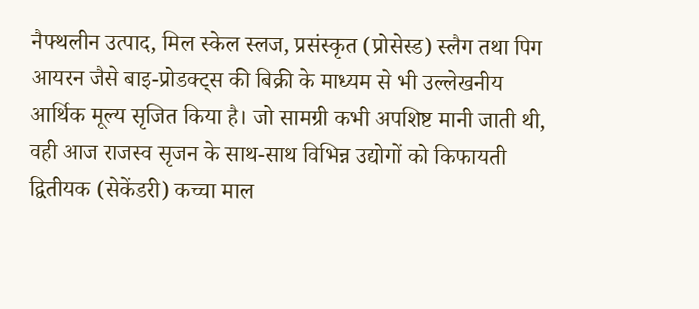नैफ्थलीन उत्पाद, मिल स्केल स्लज, प्रसंस्कृत (प्रोसेस्ड) स्लैग तथा पिग आयरन जैसे बाइ-प्रोडक्ट्स की बिक्री के माध्यम से भी उल्लेखनीय आर्थिक मूल्य सृजित किया है। जो सामग्री कभी अपशिष्ट मानी जाती थी, वही आज राजस्व सृजन के साथ-साथ विभिन्न उद्योगों को किफायती द्वितीयक (सेकेंडरी) कच्चा माल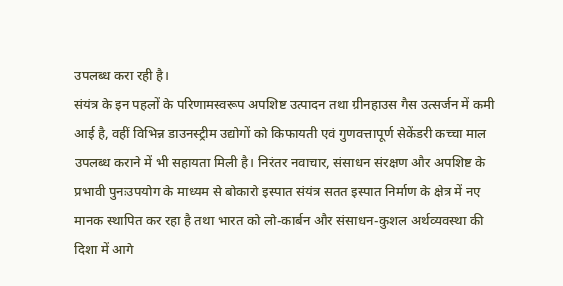उपलब्ध करा रही है।
संयंत्र के इन पहलों के परिणामस्वरूप अपशिष्ट उत्पादन तथा ग्रीनहाउस गैस उत्सर्जन में कमी आई है, वहीं विभिन्न डाउनस्ट्रीम उद्योगों को किफायती एवं गुणवत्तापूर्ण सेकेंडरी कच्चा माल उपलब्ध कराने में भी सहायता मिली है। निरंतर नवाचार, संसाधन संरक्षण और अपशिष्ट के प्रभावी पुनःउपयोग के माध्यम से बोकारो इस्पात संयंत्र सतत इस्पात निर्माण के क्षेत्र में नए मानक स्थापित कर रहा है तथा भारत को लो-कार्बन और संसाधन-कुशल अर्थव्यवस्था की दिशा में आगे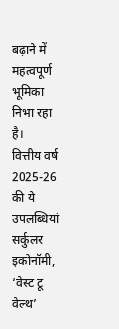बढ़ाने में महत्वपूर्ण भूमिका निभा रहा है।
वित्तीय वर्ष 2025-26 की ये उपलब्धियां सर्कुलर इकोनॉमी, ‘वेस्ट टू वेल्थ’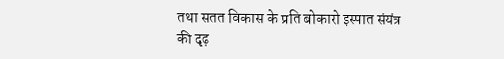तथा सतत विकास के प्रति बोकारो इस्पात संयंत्र की दृढ़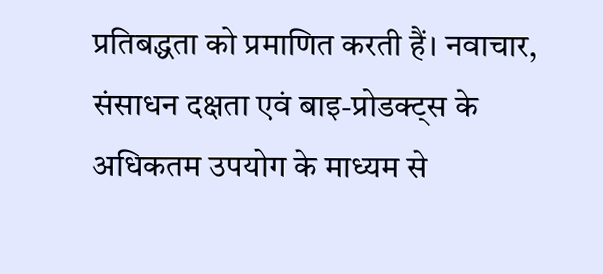प्रतिबद्धता को प्रमाणित करती हैं। नवाचार, संसाधन दक्षता एवं बाइ-प्रोडक्ट्स के अधिकतम उपयोग के माध्यम से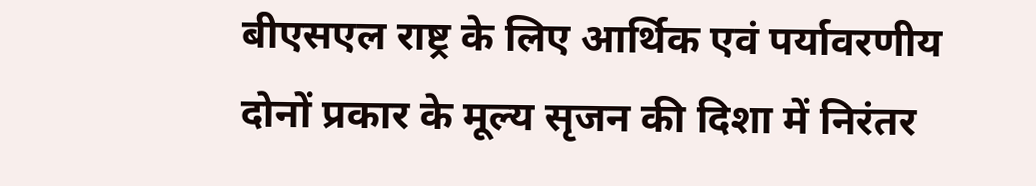बीएसएल राष्ट्र के लिए आर्थिक एवं पर्यावरणीय दोनों प्रकार के मूल्य सृजन की दिशा में निरंतर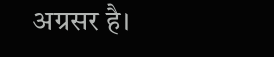अग्रसर है।